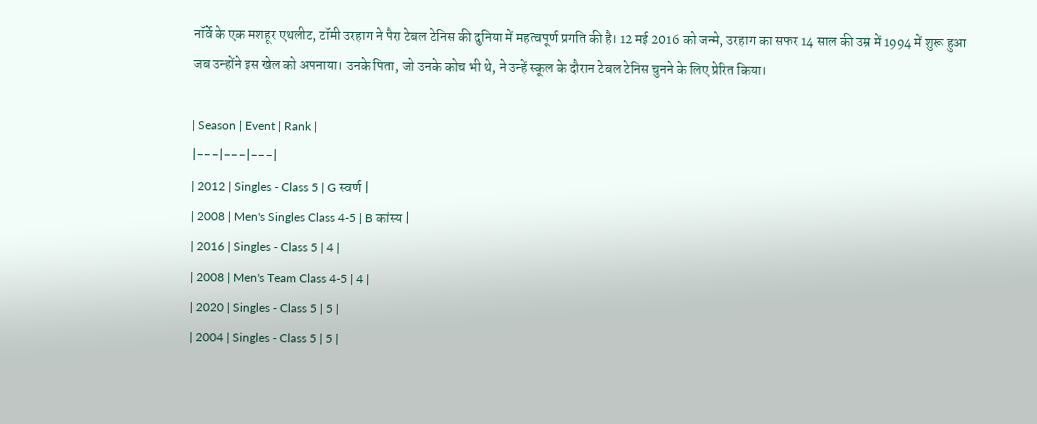नॉर्वे के एक मशहूर एथलीट, टॉमी उरहाग ने पैरा टेबल टेनिस की दुनिया में महत्वपूर्ण प्रगति की है। 12 मई 2016 को जन्मे, उरहाग का सफर 14 साल की उम्र में 1994 में शुरू हुआ जब उन्होंने इस खेल को अपनाया। उनके पिता, जो उनके कोच भी थे, ने उन्हें स्कूल के दौरान टेबल टेनिस चुनने के लिए प्रेरित किया।

| Season | Event | Rank |
|---|---|---|
| 2012 | Singles - Class 5 | G स्वर्ण |
| 2008 | Men's Singles Class 4-5 | B कांस्य |
| 2016 | Singles - Class 5 | 4 |
| 2008 | Men's Team Class 4-5 | 4 |
| 2020 | Singles - Class 5 | 5 |
| 2004 | Singles - Class 5 | 5 |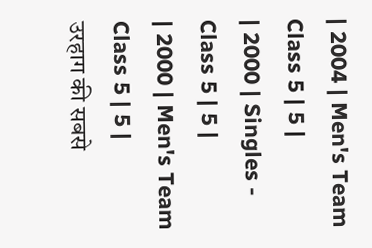| 2004 | Men's Team Class 5 | 5 |
| 2000 | Singles - Class 5 | 5 |
| 2000 | Men's Team Class 5 | 5 |
उरहाग की सबसे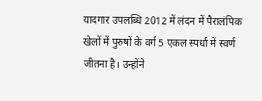यादगार उपलब्धि 2012 में लंदन में पैरालंपिक खेलों में पुरुषों के वर्ग 5 एकल स्पर्धा में स्वर्ण जीतना है। उन्होंने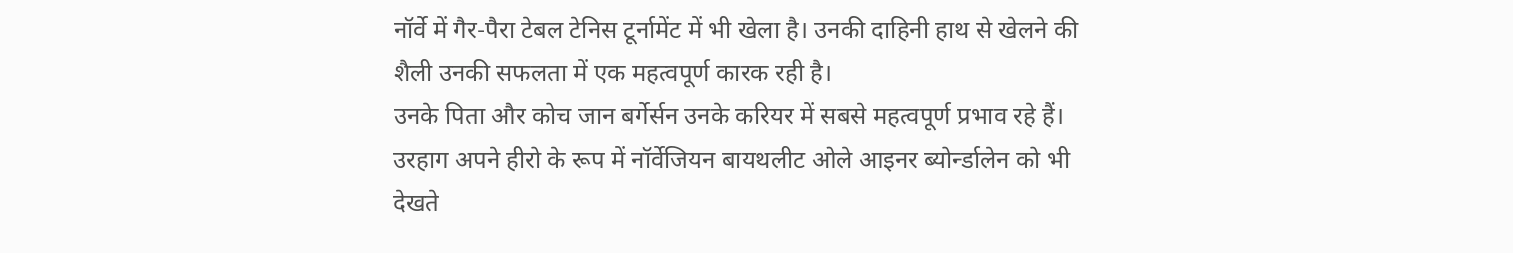नॉर्वे में गैर-पैरा टेबल टेनिस टूर्नामेंट में भी खेला है। उनकी दाहिनी हाथ से खेलने की शैली उनकी सफलता में एक महत्वपूर्ण कारक रही है।
उनके पिता और कोच जान बर्गेर्सन उनके करियर में सबसे महत्वपूर्ण प्रभाव रहे हैं। उरहाग अपने हीरो के रूप में नॉर्वेजियन बायथलीट ओले आइनर ब्योर्न्डालेन को भी देखते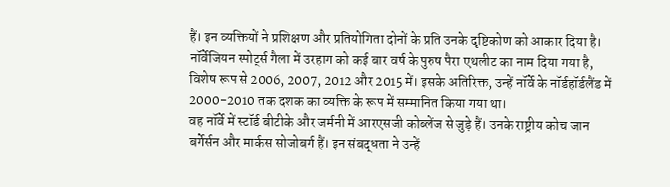हैं। इन व्यक्तियों ने प्रशिक्षण और प्रतियोगिता दोनों के प्रति उनके दृष्टिकोण को आकार दिया है।
नॉर्वेजियन स्पोर्ट्स गैला में उरहाग को कई बार वर्ष के पुरुष पैरा एथलीट का नाम दिया गया है, विशेष रूप से 2006, 2007, 2012 और 2015 में। इसके अतिरिक्त, उन्हें नॉर्वे के नॉर्डहॉर्डलैंड में 2000-2010 तक दशक का व्यक्ति के रूप में सम्मानित किया गया था।
वह नॉर्वे में स्टॉर्ड बीटीके और जर्मनी में आरएसजी कोब्लेंज से जुड़े हैं। उनके राष्ट्रीय कोच जान बर्गेर्सन और मार्कस सोजोबर्ग हैं। इन संबद्धता ने उन्हें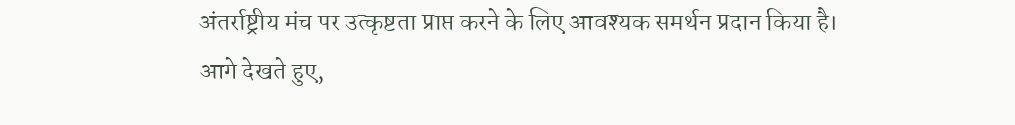अंतर्राष्ट्रीय मंच पर उत्कृष्टता प्राप्त करने के लिए आवश्यक समर्थन प्रदान किया है।
आगे देखते हुए,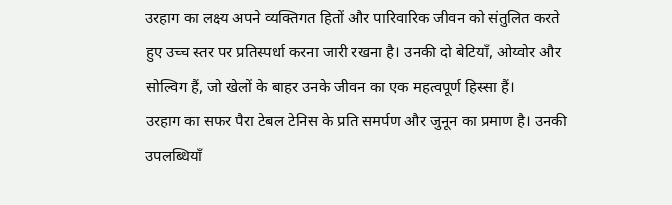उरहाग का लक्ष्य अपने व्यक्तिगत हितों और पारिवारिक जीवन को संतुलित करते हुए उच्च स्तर पर प्रतिस्पर्धा करना जारी रखना है। उनकी दो बेटियाँ, ओय्वोर और सोल्विग हैं, जो खेलों के बाहर उनके जीवन का एक महत्वपूर्ण हिस्सा हैं।
उरहाग का सफर पैरा टेबल टेनिस के प्रति समर्पण और जुनून का प्रमाण है। उनकी उपलब्धियाँ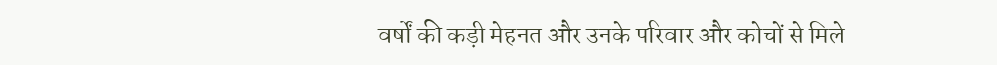वर्षों की कड़ी मेहनत और उनके परिवार और कोचों से मिले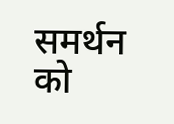समर्थन को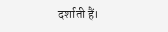दर्शाती हैं।